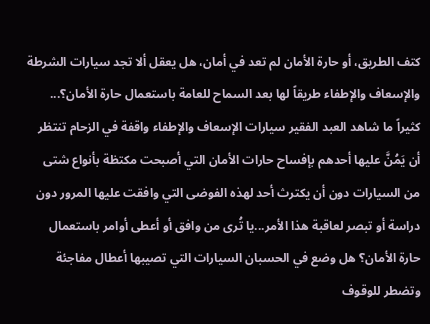كتف الطريق، أو حارة الأمان لم تعد في أمان، هل يعقل ألا تجد سيارات الشرطة والإسعاف والإطفاء طريقاً لها بعد السماح للعامة باستعمال حارة الأمان؟... كثيراً ما شاهد العبد الفقير سيارات الإسعاف والإطفاء واقفة في الزحام تنتظر أن يَمُنَّ عليها أحدهم بإفساح حارات الأمان التي أصبحت مكتظة بأنواع شتى من السيارات دون أن يكترث أحد لهذه الفوضى التي وافقت عليها المرور دون دراسة أو تبصر لعاقبة هذا الأمر...يا تُرى من وافق أو أعطى أوامر باستعمال حارة الأمان؟ هل وضع في الحسبان السيارات التي تصيبها أعطال مفاجئة وتضطر للوقوف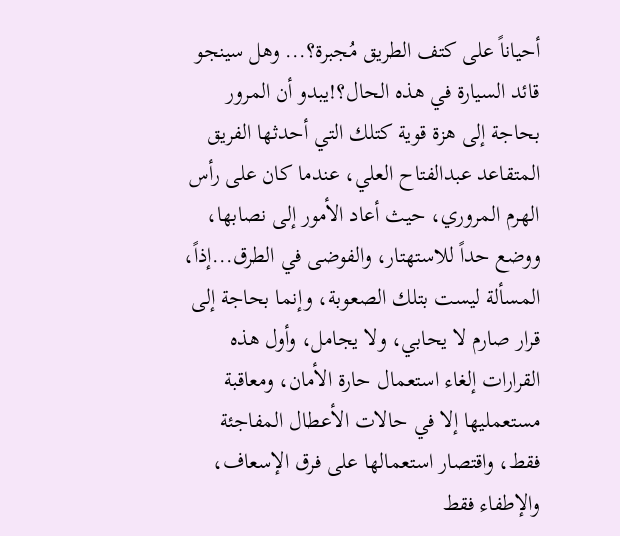أحياناً على كتف الطريق مُجبرة؟... وهل سينجو قائد السيارة في هذه الحال؟!يبدو أن المرور بحاجة إلى هزة قوية كتلك التي أحدثها الفريق المتقاعد عبدالفتاح العلي، عندما كان على رأس الهرم المروري، حيث أعاد الأمور إلى نصابها، ووضع حداً للاستهتار، والفوضى في الطرق...إذاً، المسألة ليست بتلك الصعوبة، وإنما بحاجة إلى قرار صارم لا يحابي، ولا يجامل، وأول هذه القرارات إلغاء استعمال حارة الأمان، ومعاقبة مستعمليها إلا في حالات الأعطال المفاجئة فقط، واقتصار استعمالها على فرق الإسعاف، والإطفاء فقط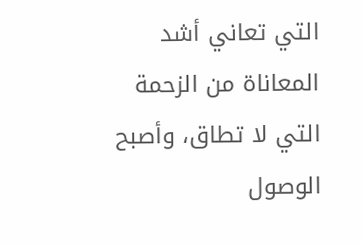التي تعاني أشد المعاناة من الزحمة التي لا تطاق، وأصبح الوصول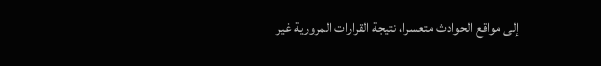إلى مواقع الحوادث متعسرا، نتيجة القرارات المرورية غير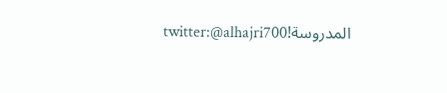المدروسة!twitter:@alhajri700